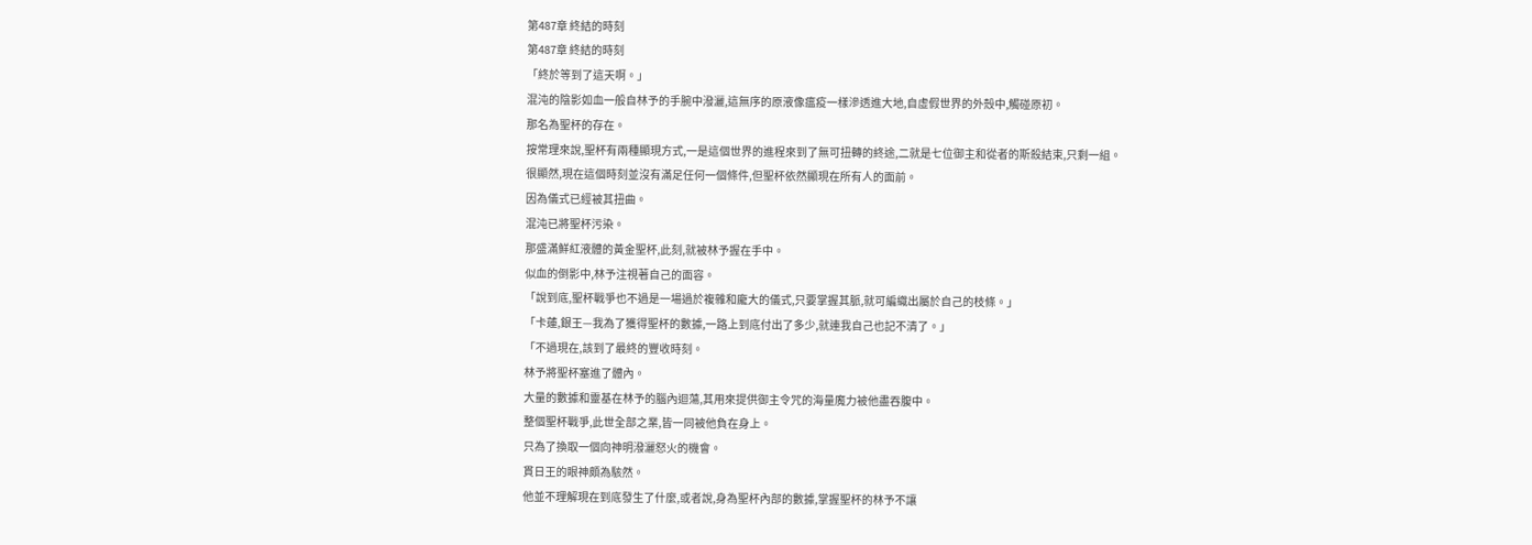第487章 終結的時刻
第487章 終結的時刻
「終於等到了這天啊。」
混沌的陰影如血一般自林予的手腕中潑灑,這無序的原液像瘟疫一樣滲透進大地,自虛假世界的外殼中,觸碰原初。
那名為聖杯的存在。
按常理來說,聖杯有兩種顯現方式,一是這個世界的進程來到了無可扭轉的終途,二就是七位御主和從者的斯殺結束,只剩一組。
很顯然,現在這個時刻並沒有滿足任何一個條件,但聖杯依然顯現在所有人的面前。
因為儀式已經被其扭曲。
混沌已將聖杯污染。
那盛滿鮮紅液體的黃金聖杯,此刻,就被林予握在手中。
似血的倒影中,林予注視著自己的面容。
「說到底,聖杯戰爭也不過是一場過於複雜和龐大的儀式,只要掌握其脈,就可編織出屬於自己的枝條。」
「卡蓮,銀王—我為了獲得聖杯的數據,一路上到底付出了多少,就連我自己也記不清了。」
「不過現在,該到了最終的豐收時刻。
林予將聖杯塞進了體內。
大量的數據和靈基在林予的腦內迴蕩,其用來提供御主令咒的海量魔力被他盡吞腹中。
整個聖杯戰爭,此世全部之業,皆一同被他負在身上。
只為了換取一個向神明潑灑怒火的機會。
貫日王的眼神頗為駭然。
他並不理解現在到底發生了什麼,或者說,身為聖杯內部的數據,掌握聖杯的林予不讓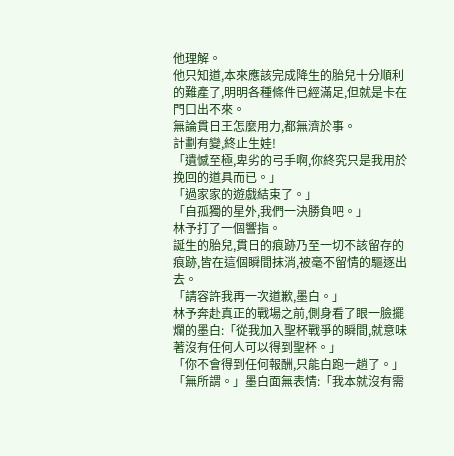他理解。
他只知道,本來應該完成降生的胎兒十分順利的難產了,明明各種條件已經滿足,但就是卡在門口出不來。
無論貫日王怎麼用力,都無濟於事。
計劃有變,終止生娃!
「遺憾至極,卑劣的弓手啊,你終究只是我用於挽回的道具而已。」
「過家家的遊戲結束了。」
「自孤獨的星外,我們一決勝負吧。」
林予打了一個響指。
誕生的胎兒,貫日的痕跡乃至一切不該留存的痕跡,皆在這個瞬間抹消,被毫不留情的驅逐出去。
「請容許我再一次道歉,墨白。」
林予奔赴真正的戰場之前,側身看了眼一臉擺爛的墨白:「從我加入聖杯戰爭的瞬間,就意味著沒有任何人可以得到聖杯。」
「你不會得到任何報酬,只能白跑一趟了。」
「無所謂。」墨白面無表情:「我本就沒有需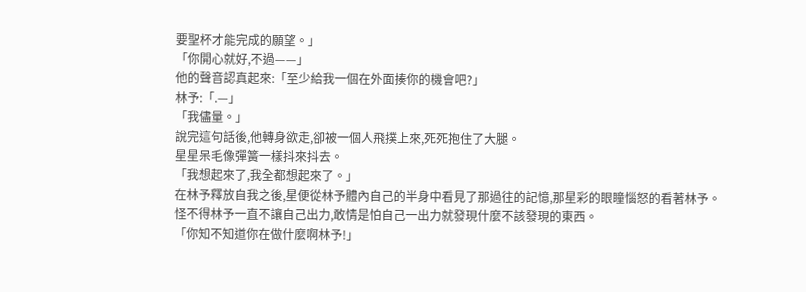要聖杯才能完成的願望。」
「你開心就好,不過——」
他的聲音認真起來:「至少給我一個在外面揍你的機會吧?」
林予:「.—」
「我儘量。」
說完這句話後,他轉身欲走,卻被一個人飛撲上來,死死抱住了大腿。
星星呆毛像彈簧一樣抖來抖去。
「我想起來了,我全都想起來了。」
在林予釋放自我之後,星便從林予體內自己的半身中看見了那過往的記憶,那星彩的眼瞳惱怒的看著林予。
怪不得林予一直不讓自己出力,敢情是怕自己一出力就發現什麼不該發現的東西。
「你知不知道你在做什麼啊林予!」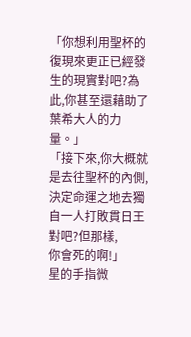「你想利用聖杯的復現來更正已經發生的現實對吧?為此,你甚至還藉助了葉希大人的力量。」
「接下來,你大概就是去往聖杯的內側,決定命運之地去獨自一人打敗貫日王對吧?但那樣,
你會死的啊!」
星的手指微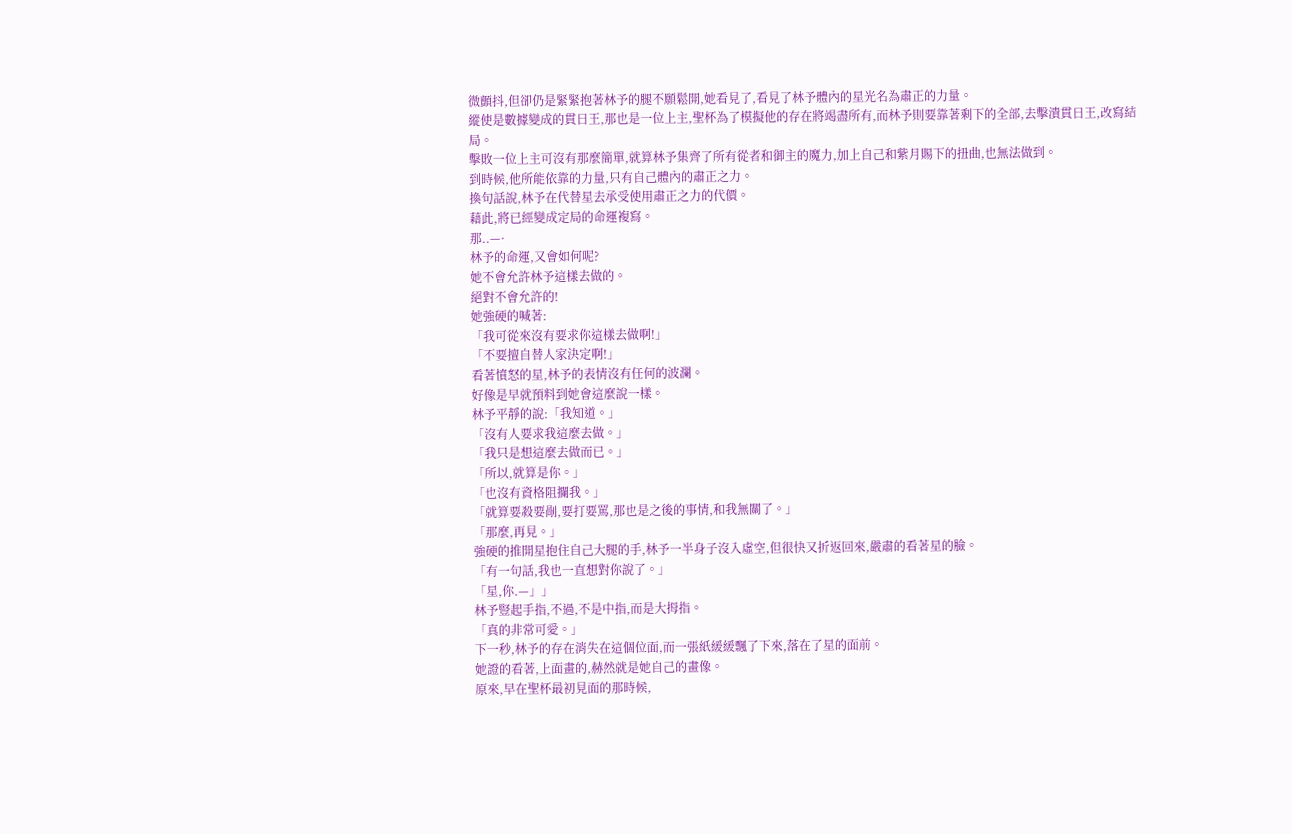微顫抖,但卻仍是緊緊抱著林予的腿不願鬆開,她看見了,看見了林予體內的星光名為肅正的力量。
縱使是數據變成的貫日王,那也是一位上主,聖杯為了模擬他的存在將竭盡所有,而林予則要靠著剩下的全部,去擊潰貫日王,改寫結局。
擊敗一位上主可沒有那麼簡單,就算林予集齊了所有從者和御主的魔力,加上自己和紫月賜下的扭曲,也無法做到。
到時候,他所能依靠的力量,只有自己體內的肅正之力。
換句話說,林予在代替星去承受使用肅正之力的代價。
藉此,將已經變成定局的命運複寫。
那..—·
林予的命運,又會如何呢?
她不會允許林予這樣去做的。
絕對不會允許的!
她強硬的喊著:
「我可從來沒有要求你這樣去做啊!」
「不要擅自替人家決定啊!」
看著憤怒的星,林予的表情沒有任何的波瀾。
好像是早就預料到她會這麼說一樣。
林予平靜的說:「我知道。」
「沒有人要求我這麼去做。」
「我只是想這麼去做而已。」
「所以,就算是你。」
「也沒有資格阻攔我。」
「就算要殺要剮,要打要罵,那也是之後的事情,和我無關了。」
「那麼,再見。」
強硬的推開星抱住自己大腿的手,林予一半身子沒入虛空,但很快又折返回來,嚴肅的看著星的臉。
「有一句話,我也一直想對你說了。」
「星,你.—」」
林予豎起手指,不過,不是中指,而是大拇指。
「真的非常可愛。」
下一秒,林予的存在消失在這個位面,而一張紙緩緩飄了下來,落在了星的面前。
她證的看著,上面畫的,赫然就是她自己的畫像。
原來,早在聖杯最初見面的那時候,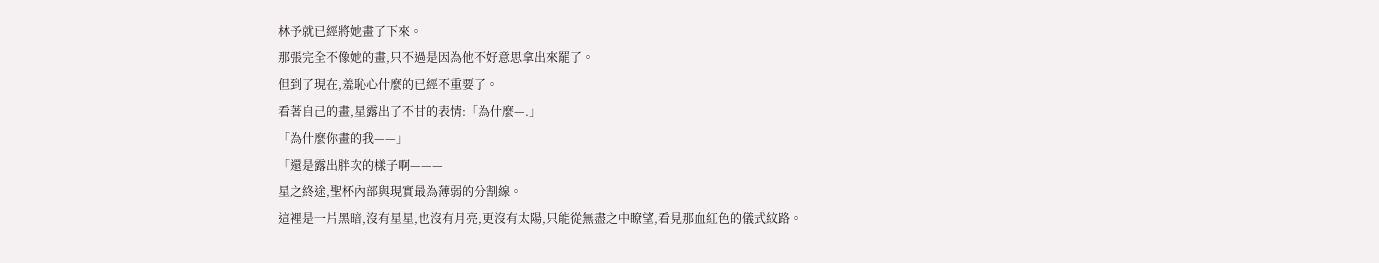林予就已經將她畫了下來。
那張完全不像她的畫,只不過是因為他不好意思拿出來罷了。
但到了現在,羞恥心什麼的已經不重要了。
看著自己的畫,星露出了不甘的表情:「為什麼—.」
「為什麼你畫的我——」
「還是露出胖次的樣子啊———
星之終途,聖杯內部與現實最為薄弱的分割線。
這裡是一片黑暗,沒有星星,也沒有月亮,更沒有太陽,只能從無盡之中瞭望,看見那血紅色的儀式紋路。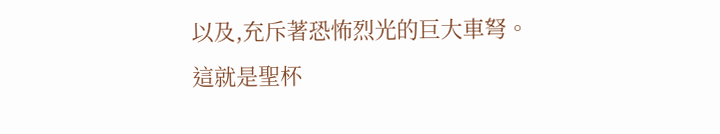以及,充斥著恐怖烈光的巨大車弩。
這就是聖杯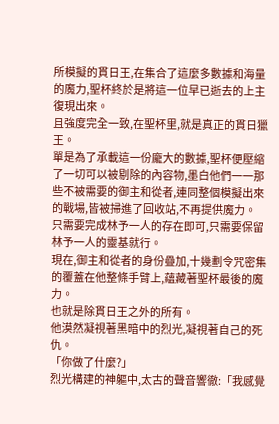所模擬的貫日王,在集合了這麼多數據和海量的魔力,聖杯終於是將這一位早已逝去的上主復現出來。
且強度完全一致,在聖杯里,就是真正的貫日獵王。
單是為了承載這一份龐大的數據,聖杯便壓縮了一切可以被剔除的內容物,墨白他們一一那些不被需要的御主和從者,連同整個模擬出來的戰場,皆被掃進了回收站,不再提供魔力。
只需要完成林予一人的存在即可,只需要保留林予一人的靈基就行。
現在,御主和從者的身份疊加,十幾劃令咒密集的覆蓋在他整條手臂上,蘊藏著聖杯最後的魔力。
也就是除貫日王之外的所有。
他漠然凝視著黑暗中的烈光,凝視著自己的死仇。
「你做了什麼?」
烈光構建的神軀中,太古的聲音響徹:「我感覺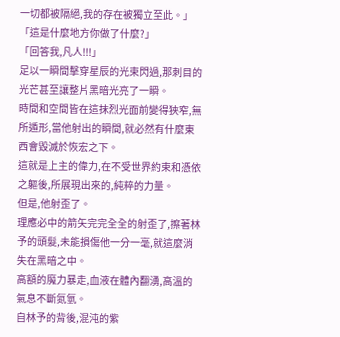一切都被隔絕,我的存在被獨立至此。」
「這是什麼地方你做了什麼?」
「回答我,凡人!!!」
足以一瞬間擊穿星辰的光束閃過,那刺目的光芒甚至讓整片黑暗光亮了一瞬。
時間和空間皆在這抹烈光面前變得狹窄,無所遁形,當他射出的瞬間,就必然有什麼東西會毀滅於恢宏之下。
這就是上主的偉力,在不受世界約束和憑依之軀後,所展現出來的,純粹的力量。
但是,他射歪了。
理應必中的箭矢完完全全的射歪了,擦著林予的頭髮,未能損傷他一分一毫,就這麼消失在黑暗之中。
高額的魔力暴走,血液在體內翻湧,高溫的氣息不斷氮氫。
自林予的背後,混沌的紫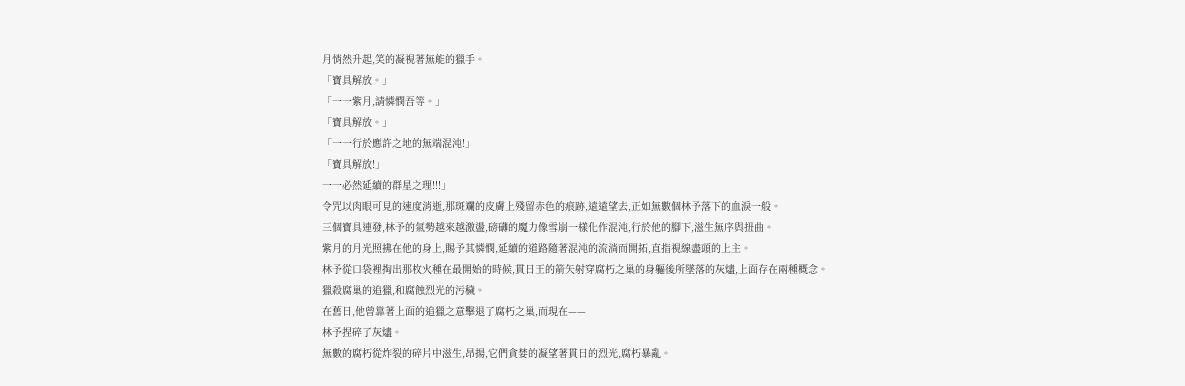月悄然升起,笑的凝視著無能的獵手。
「寶具解放。」
「一一紫月,請憐憫吾等。」
「寶具解放。」
「一一行於應許之地的無端混沌!」
「寶具解放!」
一一必然延續的群星之理!!!」
令咒以肉眼可見的速度消逝,那斑斕的皮膚上殘留赤色的痕跡,遠遠望去,正如無數個林予落下的血淚一般。
三個寶具連發,林予的氣勢越來越激盪,磅礴的魔力像雪崩一樣化作混沌,行於他的腳下,滋生無序與扭曲。
紫月的月光照拂在他的身上,賜予其憐憫,延續的道路隨著混沌的流淌而開拓,直指視線盡頭的上主。
林予從口袋裡掏出那枚火種在最開始的時候,貫日王的箭矢射穿腐朽之巢的身軀後所墜落的灰燼,上面存在兩種概念。
獵殺腐巢的追獵,和腐蝕烈光的污穢。
在舊日,他曾靠著上面的追獵之意擊退了腐朽之巢,而現在——
林予捏碎了灰燼。
無數的腐朽從炸裂的碎片中滋生,昂揚,它們貪婪的凝望著貫日的烈光,腐朽暴亂。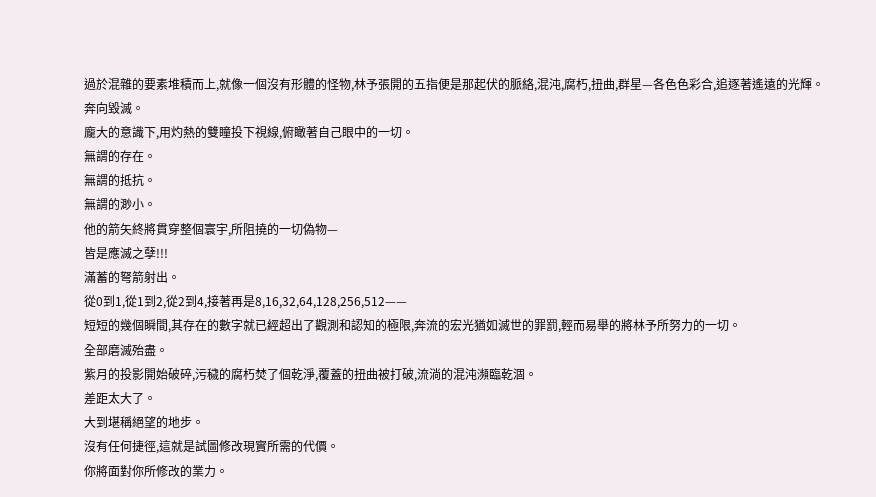過於混雜的要素堆積而上,就像一個沒有形體的怪物,林予張開的五指便是那起伏的脈絡,混沌,腐朽,扭曲,群星—各色色彩合,追逐著遙遠的光輝。
奔向毀滅。
龐大的意識下,用灼熱的雙瞳投下視線,俯瞰著自己眼中的一切。
無謂的存在。
無謂的抵抗。
無謂的渺小。
他的箭矢終將貫穿整個寰宇,所阻撓的一切偽物—
皆是應滅之孽!!!
滿蓄的弩箭射出。
從0到1,從1到2,從2到4,接著再是8,16,32,64,128,256,512——
短短的幾個瞬間,其存在的數字就已經超出了觀測和認知的極限,奔流的宏光猶如滅世的罪罰,輕而易舉的將林予所努力的一切。
全部磨滅殆盡。
紫月的投影開始破碎,污穢的腐朽焚了個乾淨,覆蓋的扭曲被打破,流淌的混沌瀕臨乾涸。
差距太大了。
大到堪稱絕望的地步。
沒有任何捷徑,這就是試圖修改現實所需的代價。
你將面對你所修改的業力。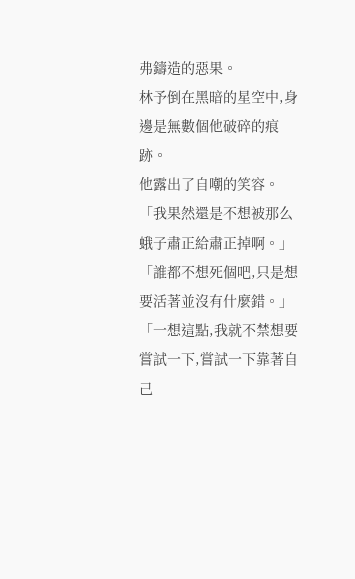弗鑄造的惡果。
林予倒在黑暗的星空中,身邊是無數個他破碎的痕跡。
他露出了自嘲的笑容。
「我果然還是不想被那么蛾子肅正給肅正掉啊。」
「誰都不想死個吧,只是想要活著並沒有什麼錯。」
「一想這點,我就不禁想要嘗試一下,嘗試一下靠著自己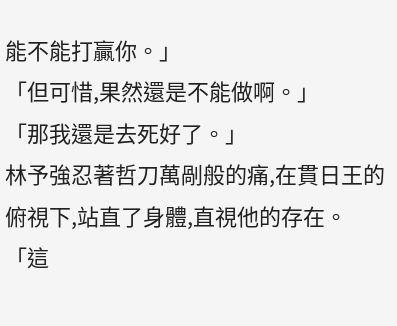能不能打贏你。」
「但可惜,果然還是不能做啊。」
「那我還是去死好了。」
林予強忍著哲刀萬剮般的痛,在貫日王的俯視下,站直了身體,直視他的存在。
「這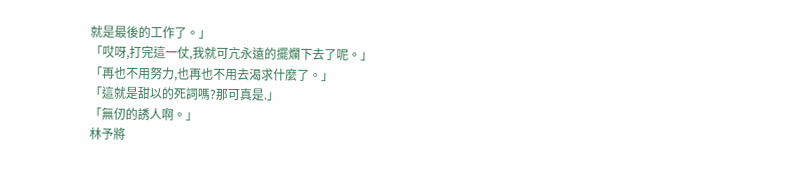就是最後的工作了。」
「哎呀,打完這一仗,我就可亢永遠的擺爛下去了呢。」
「再也不用努力,也再也不用去渴求什麼了。」
「這就是甜以的死詞嗎?那可真是.」
「無仞的誘人啊。」
林予將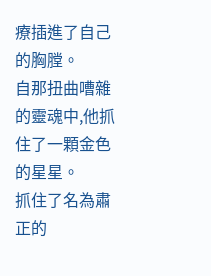療插進了自己的胸膛。
自那扭曲嘈雜的靈魂中,他抓住了一顆金色的星星。
抓住了名為肅正的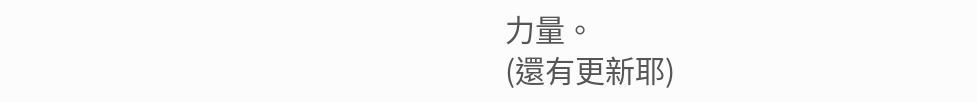力量。
(還有更新耶)